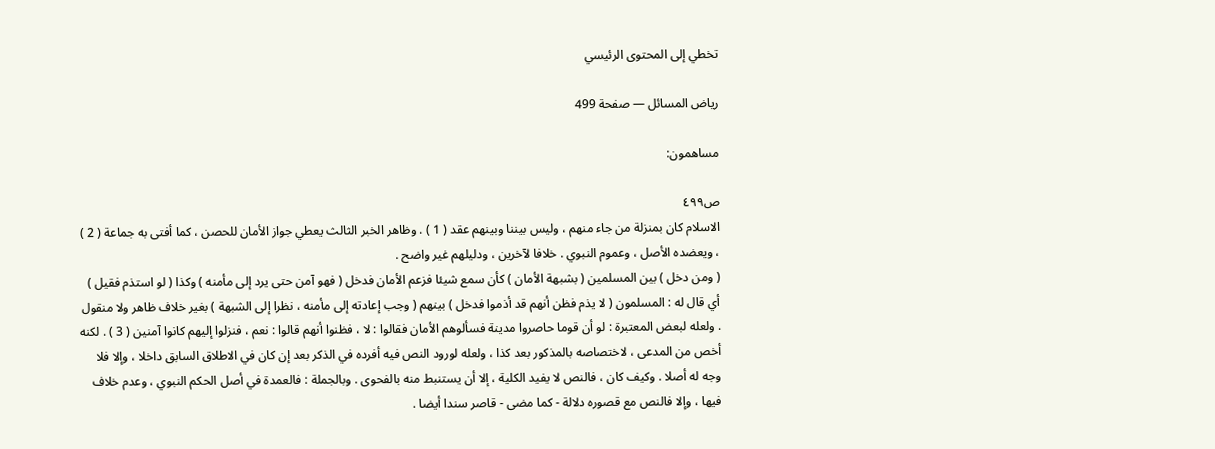تخطي إلى المحتوى الرئيسي

رياض المسائل — صفحة 499

مساهمون:

ص٤٩٩
الاسلام كان بمنزلة من جاء منهم ، وليس بيننا وبينهم عقد ( 1 ) . وظاهر الخبر الثالث يعطي جواز الأمان للحصن ، كما أفتى به جماعة ( 2 ) ، ويعضده الأصل ، وعموم النبوي . خلافا لآخرين ، ودليلهم غير واضح .
( ومن دخل ) بين المسلمين ( بشبهة الأمان ) كأن سمع شيئا فزعم الأمان فدخل ( فهو آمن حتى يرد إلى مأمنه ) وكذا ( لو استذم فقيل ) أي قال له : المسلمون ( لا يذم فظن أنهم قد أذموا فدخل ) بينهم ( وجب إعادته إلى مأمنه ، نظرا إلى الشبهة ) بغير خلاف ظاهر ولا منقول . ولعله لبعض المعتبرة : لو أن قوما حاصروا مدينة فسألوهم الأمان فقالوا : لا ، فظنوا أنهم قالوا : نعم ، فنزلوا إليهم كانوا آمنين ( 3 ) . لكنه أخص من المدعى ، لاختصاصه بالمذكور بعد كذا ، ولعله لورود النص فيه أفرده في الذكر بعد إن كان في الاطلاق السابق داخلا ، وإلا فلا وجه له أصلا . وكيف كان ، فالنص لا يفيد الكلية ، إلا أن يستنبط منه بالفحوى . وبالجملة : فالعمدة في أصل الحكم النبوي ، وعدم خلاف فيها ، وإلا فالنص مع قصوره دلالة - كما مضى - قاصر سندا أيضا .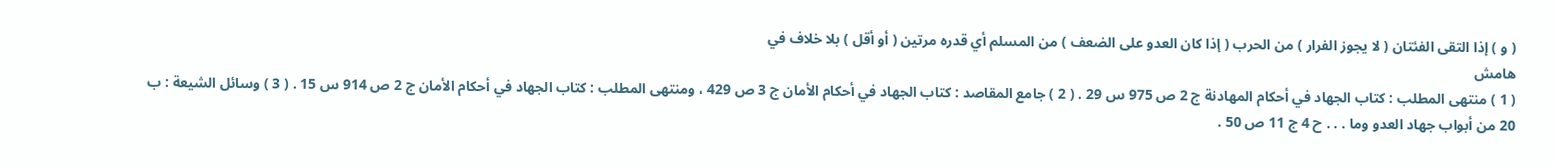( و ) إذا التقى الفئتان ( لا يجوز الفرار ) من الحرب ( إذا كان العدو على الضعف ) من المسلم أي قدره مرتين ( أو أقل ) بلا خلاف في
هامش
( 1 ) منتهى المطلب : كتاب الجهاد في أحكام المهادنة ج 2 ص 975 س 29 . ( 2 ) جامع المقاصد : كتاب الجهاد في أحكام الأمان ج 3 ص 429 ، ومنتهى المطلب : كتاب الجهاد في أحكام الأمان ج 2 ص 914 س 15 . ( 3 ) وسائل الشيعة : ب 20 من أبواب جهاد العدو وما . . . ح 4 ج 11 ص 50 .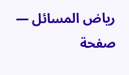رياض المسائل — صفحة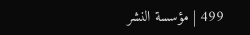499 | مؤسسة النشر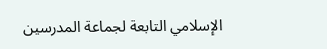الإسلامي التابعة لجماعة المدرسين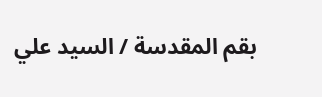بقم المقدسة / السيد علي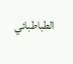الطباطبائي